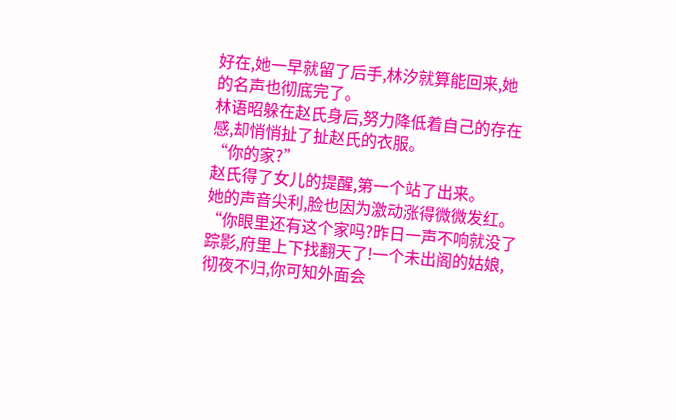好在,她一早就留了后手,林汐就算能回来,她的名声也彻底完了。
林语昭躲在赵氏身后,努力降低着自己的存在感,却悄悄扯了扯赵氏的衣服。
“你的家?”
赵氏得了女儿的提醒,第一个站了出来。
她的声音尖利,脸也因为激动涨得微微发红。
“你眼里还有这个家吗?昨日一声不响就没了踪影,府里上下找翻天了!一个未出阁的姑娘,彻夜不归,你可知外面会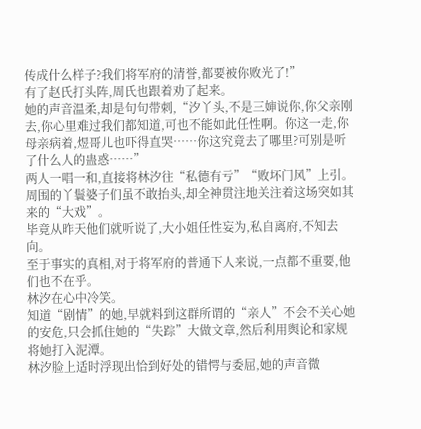传成什么样子?我们将军府的清誉,都要被你败光了!”
有了赵氏打头阵,周氏也跟着劝了起来。
她的声音温柔,却是句句带刺,“汐丫头,不是三婶说你,你父亲刚去,你心里难过我们都知道,可也不能如此任性啊。你这一走,你母亲病着,煜哥儿也吓得直哭……你这究竟去了哪里?可别是听了什么人的蛊惑……”
两人一唱一和,直接将林汐往“私德有亏”“败坏门风”上引。
周围的丫鬟婆子们虽不敢抬头,却全神贯注地关注着这场突如其来的“大戏”。
毕竟从昨天他们就听说了,大小姐任性妄为,私自离府,不知去向。
至于事实的真相,对于将军府的普通下人来说,一点都不重要,他们也不在乎。
林汐在心中冷笑。
知道“剧情”的她,早就料到这群所谓的“亲人”不会不关心她的安危,只会抓住她的“失踪”大做文章,然后利用舆论和家规将她打入泥潭。
林汐脸上适时浮现出恰到好处的错愕与委屈,她的声音微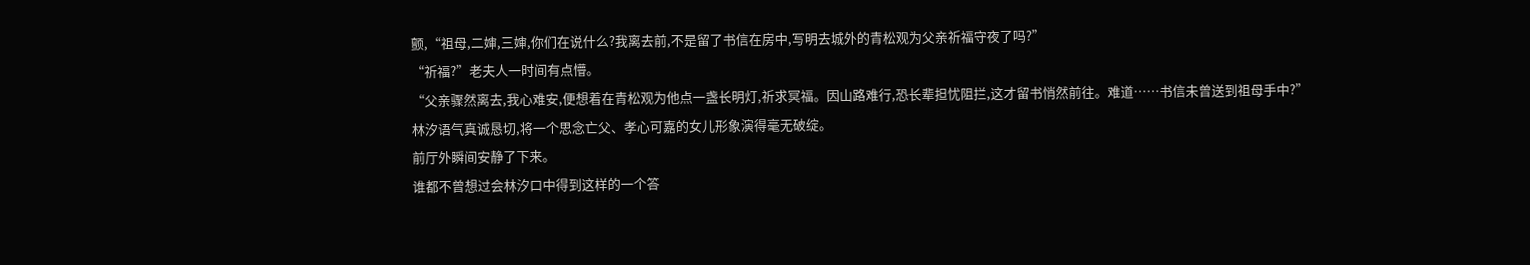颤,“祖母,二婶,三婶,你们在说什么?我离去前,不是留了书信在房中,写明去城外的青松观为父亲祈福守夜了吗?”
“祈福?”老夫人一时间有点懵。
“父亲骤然离去,我心难安,便想着在青松观为他点一盏长明灯,祈求冥福。因山路难行,恐长辈担忧阻拦,这才留书悄然前往。难道……书信未曾送到祖母手中?”
林汐语气真诚恳切,将一个思念亡父、孝心可嘉的女儿形象演得毫无破绽。
前厅外瞬间安静了下来。
谁都不曾想过会林汐口中得到这样的一个答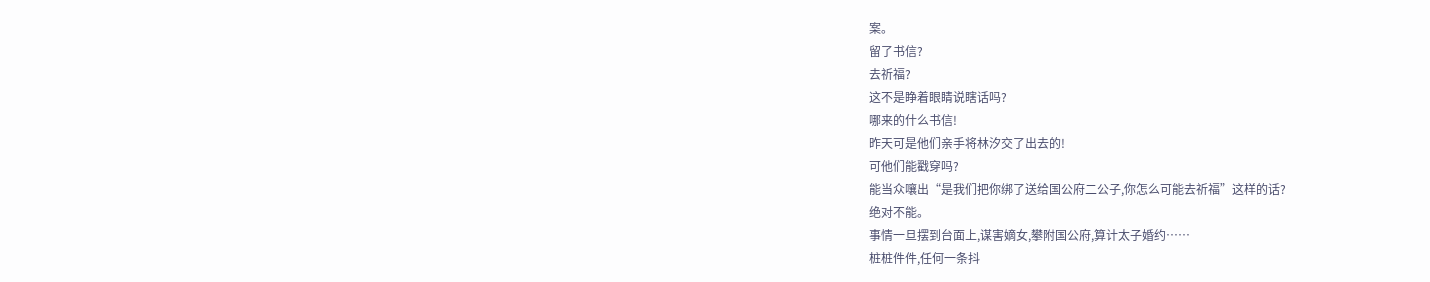案。
留了书信?
去祈福?
这不是睁着眼睛说瞎话吗?
哪来的什么书信!
昨天可是他们亲手将林汐交了出去的!
可他们能戳穿吗?
能当众嚷出“是我们把你绑了送给国公府二公子,你怎么可能去祈福”这样的话?
绝对不能。
事情一旦摆到台面上,谋害嫡女,攀附国公府,算计太子婚约……
桩桩件件,任何一条抖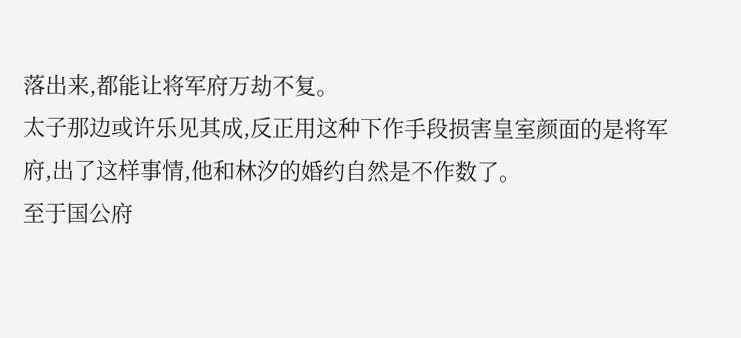落出来,都能让将军府万劫不复。
太子那边或许乐见其成,反正用这种下作手段损害皇室颜面的是将军府,出了这样事情,他和林汐的婚约自然是不作数了。
至于国公府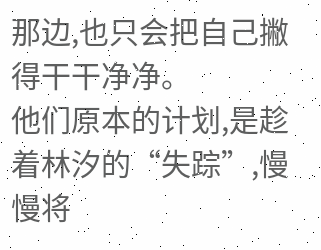那边,也只会把自己撇得干干净净。
他们原本的计划,是趁着林汐的“失踪”,慢慢将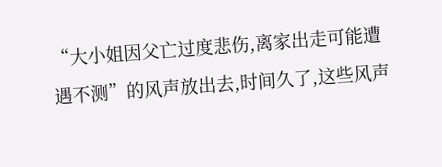“大小姐因父亡过度悲伤,离家出走可能遭遇不测”的风声放出去,时间久了,这些风声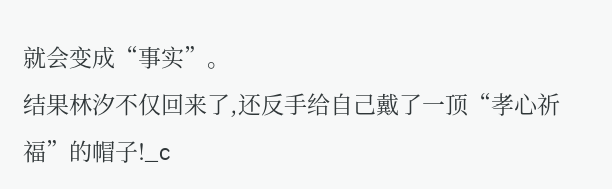就会变成“事实”。
结果林汐不仅回来了,还反手给自己戴了一顶“孝心祈福”的帽子!_c